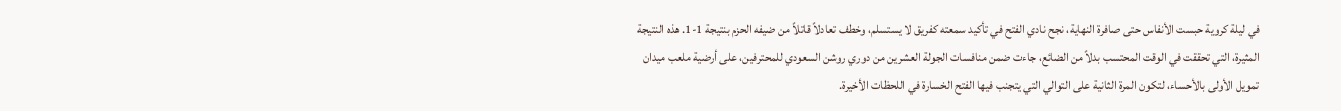في ليلة كروية حبست الأنفاس حتى صافرة النهاية، نجح نادي الفتح في تأكيد سمعته كفريق لا يستسلم، وخطف تعادلاً قاتلاً من ضيفه الحزم بنتيجة 1-1. هذه النتيجة المثيرة، التي تحققت في الوقت المحتسب بدلاً من الضائع، جاءت ضمن منافسات الجولة العشرين من دوري روشن السعودي للمحترفين، على أرضية ملعب ميدان تمويل الأولى بالأحساء، لتكون المرة الثانية على التوالي التي يتجنب فيها الفتح الخسارة في اللحظات الأخيرة.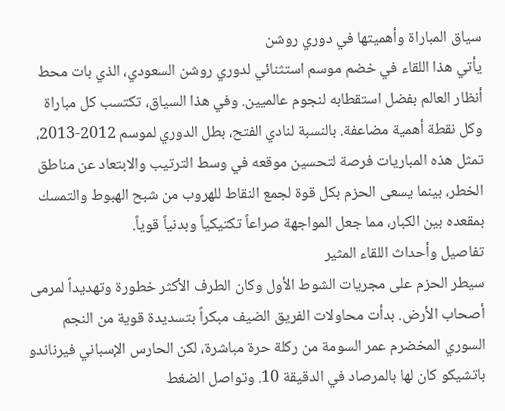سياق المباراة وأهميتها في دوري روشن
يأتي هذا اللقاء في خضم موسم استثنائي لدوري روشن السعودي، الذي بات محط أنظار العالم بفضل استقطابه لنجوم عالميين. وفي هذا السياق، تكتسب كل مباراة وكل نقطة أهمية مضاعفة. بالنسبة لنادي الفتح، بطل الدوري لموسم 2012-2013، تمثل هذه المباريات فرصة لتحسين موقعه في وسط الترتيب والابتعاد عن مناطق الخطر، بينما يسعى الحزم بكل قوة لجمع النقاط للهروب من شبح الهبوط والتمسك بمقعده بين الكبار، مما جعل المواجهة صراعاً تكتيكياً وبدنياً قوياً.
تفاصيل وأحداث اللقاء المثير
سيطر الحزم على مجريات الشوط الأول وكان الطرف الأكثر خطورة وتهديداً لمرمى أصحاب الأرض. بدأت محاولات الفريق الضيف مبكراً بتسديدة قوية من النجم السوري المخضرم عمر السومة من ركلة حرة مباشرة، لكن الحارس الإسباني فيرناندو باتشيكو كان لها بالمرصاد في الدقيقة 10. وتواصل الضغط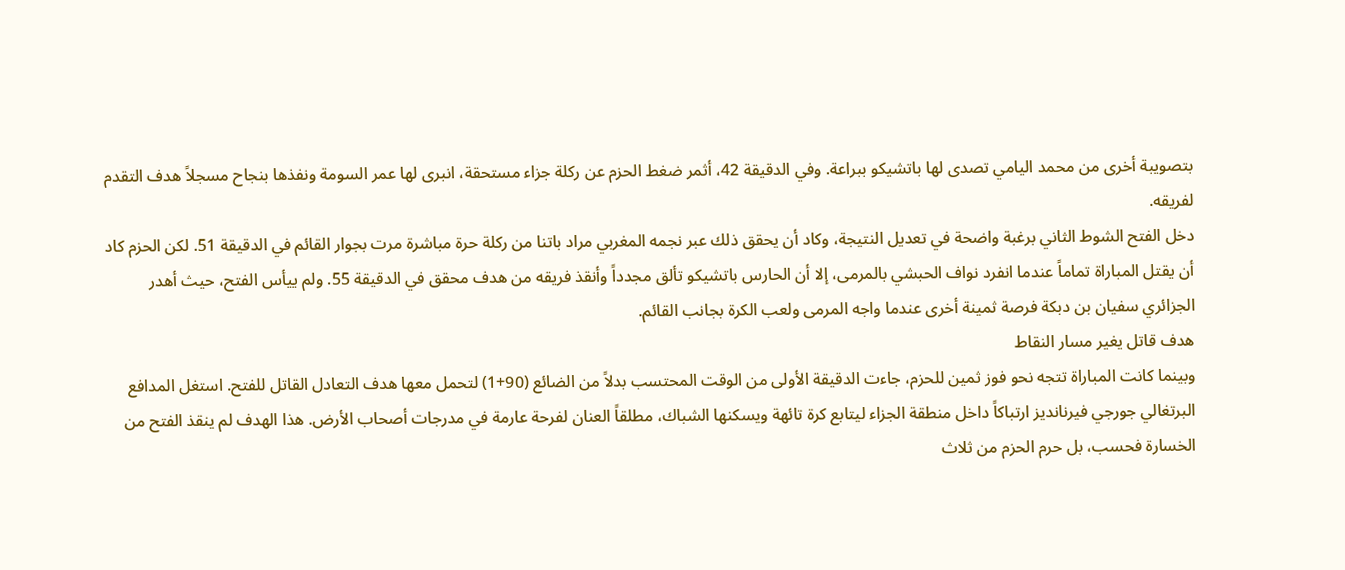بتصويبة أخرى من محمد اليامي تصدى لها باتشيكو ببراعة. وفي الدقيقة 42، أثمر ضغط الحزم عن ركلة جزاء مستحقة، انبرى لها عمر السومة ونفذها بنجاح مسجلاً هدف التقدم لفريقه.
دخل الفتح الشوط الثاني برغبة واضحة في تعديل النتيجة، وكاد أن يحقق ذلك عبر نجمه المغربي مراد باتنا من ركلة حرة مباشرة مرت بجوار القائم في الدقيقة 51. لكن الحزم كاد أن يقتل المباراة تماماً عندما انفرد نواف الحبشي بالمرمى، إلا أن الحارس باتشيكو تألق مجدداً وأنقذ فريقه من هدف محقق في الدقيقة 55. ولم ييأس الفتح، حيث أهدر الجزائري سفيان بن دبكة فرصة ثمينة أخرى عندما واجه المرمى ولعب الكرة بجانب القائم.
هدف قاتل يغير مسار النقاط
وبينما كانت المباراة تتجه نحو فوز ثمين للحزم، جاءت الدقيقة الأولى من الوقت المحتسب بدلاً من الضائع (90+1) لتحمل معها هدف التعادل القاتل للفتح. استغل المدافع البرتغالي جورجي فيرنانديز ارتباكاً داخل منطقة الجزاء ليتابع كرة تائهة ويسكنها الشباك، مطلقاً العنان لفرحة عارمة في مدرجات أصحاب الأرض. هذا الهدف لم ينقذ الفتح من الخسارة فحسب، بل حرم الحزم من ثلاث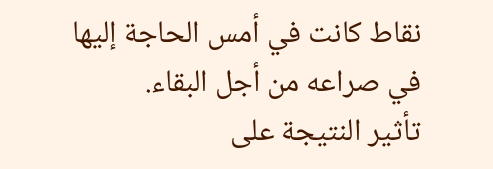نقاط كانت في أمس الحاجة إليها في صراعه من أجل البقاء.
تأثير النتيجة على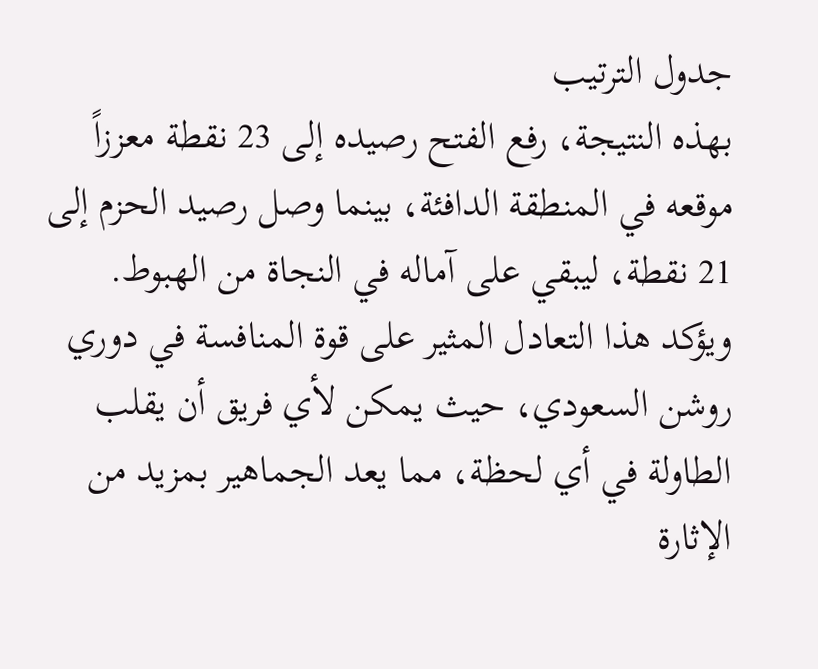جدول الترتيب
بهذه النتيجة، رفع الفتح رصيده إلى 23 نقطة معززاً موقعه في المنطقة الدافئة، بينما وصل رصيد الحزم إلى 21 نقطة، ليبقي على آماله في النجاة من الهبوط. ويؤكد هذا التعادل المثير على قوة المنافسة في دوري روشن السعودي، حيث يمكن لأي فريق أن يقلب الطاولة في أي لحظة، مما يعد الجماهير بمزيد من الإثارة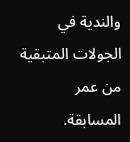والندية في الجولات المتبقية من عمر المسابقة.